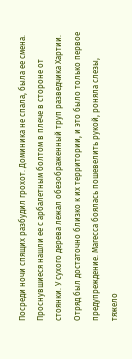Посреди ночи спящих разбудил грохот. Доминика не спала, была ее смена. Проснувшиеся нашли ее с арбалетным болтом в плече в стороне от стоянки. У сухого дерева лежал обезображенный труп разведчика Хартии. Отряд был достаточно близко к их территории, и это было только первое предупреждение. Магесса боялась пошевелить рукой, роняла слезы, тяжело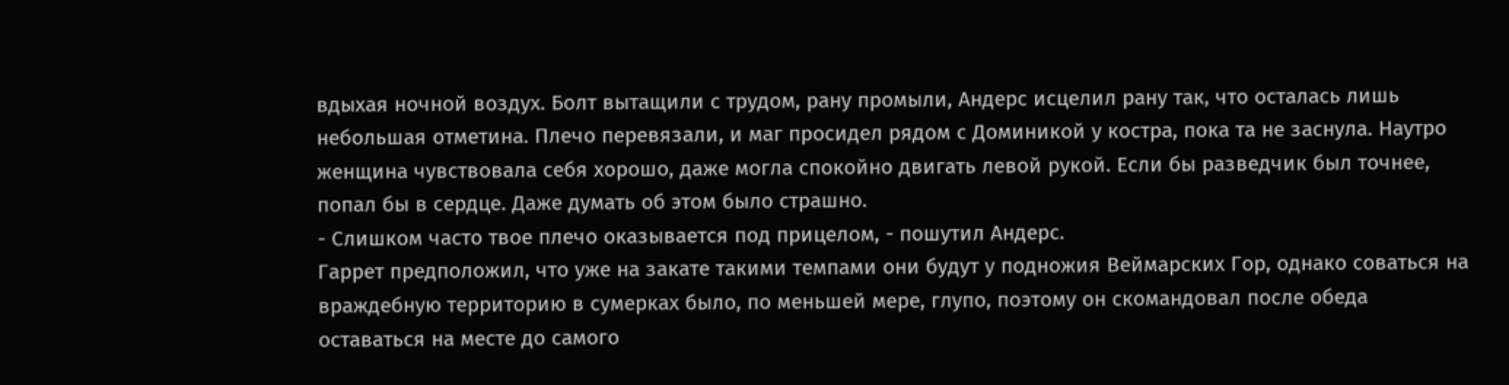вдыхая ночной воздух. Болт вытащили с трудом, рану промыли, Андерс исцелил рану так, что осталась лишь небольшая отметина. Плечо перевязали, и маг просидел рядом с Доминикой у костра, пока та не заснула. Наутро женщина чувствовала себя хорошо, даже могла спокойно двигать левой рукой. Если бы разведчик был точнее, попал бы в сердце. Даже думать об этом было страшно.
- Слишком часто твое плечо оказывается под прицелом, - пошутил Андерс.
Гаррет предположил, что уже на закате такими темпами они будут у подножия Веймарских Гор, однако соваться на враждебную территорию в сумерках было, по меньшей мере, глупо, поэтому он скомандовал после обеда оставаться на месте до самого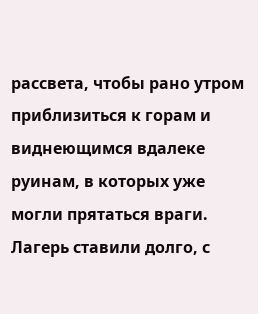рассвета, чтобы рано утром приблизиться к горам и виднеющимся вдалеке руинам, в которых уже могли прятаться враги.
Лагерь ставили долго, с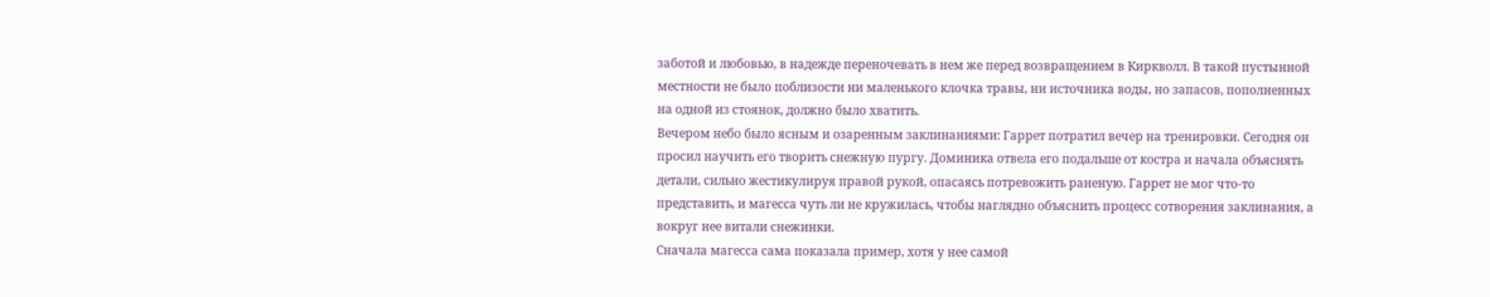заботой и любовью, в надежде переночевать в нем же перед возвращением в Киркволл. В такой пустынной местности не было поблизости ни маленького клочка травы, ни источника воды, но запасов, пополненных на одной из стоянок, должно было хватить.
Вечером небо было ясным и озаренным заклинаниями: Гаррет потратил вечер на тренировки. Сегодня он просил научить его творить снежную пургу. Доминика отвела его подальше от костра и начала объяснять детали, сильно жестикулируя правой рукой, опасаясь потревожить раненую. Гаррет не мог что-то представить, и магесса чуть ли не кружилась, чтобы наглядно объяснить процесс сотворения заклинания, а вокруг нее витали снежинки.
Сначала магесса сама показала пример, хотя у нее самой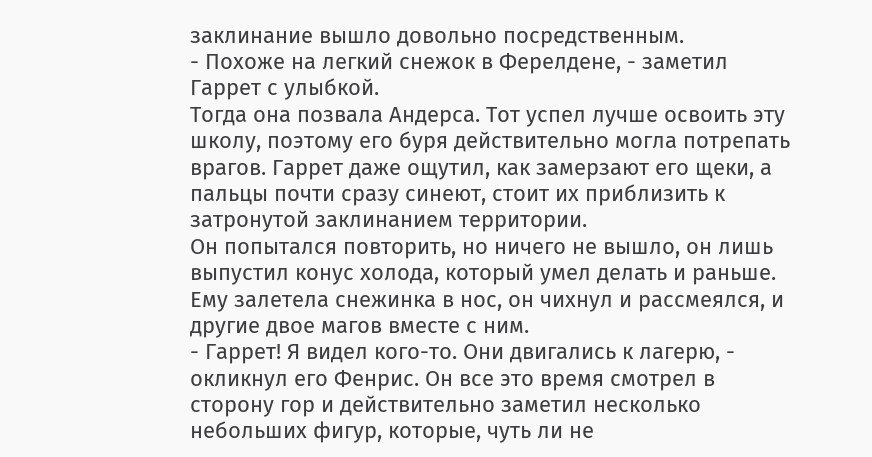заклинание вышло довольно посредственным.
- Похоже на легкий снежок в Ферелдене, - заметил Гаррет с улыбкой.
Тогда она позвала Андерса. Тот успел лучше освоить эту школу, поэтому его буря действительно могла потрепать врагов. Гаррет даже ощутил, как замерзают его щеки, а пальцы почти сразу синеют, стоит их приблизить к затронутой заклинанием территории.
Он попытался повторить, но ничего не вышло, он лишь выпустил конус холода, который умел делать и раньше. Ему залетела снежинка в нос, он чихнул и рассмеялся, и другие двое магов вместе с ним.
- Гаррет! Я видел кого-то. Они двигались к лагерю, - окликнул его Фенрис. Он все это время смотрел в сторону гор и действительно заметил несколько небольших фигур, которые, чуть ли не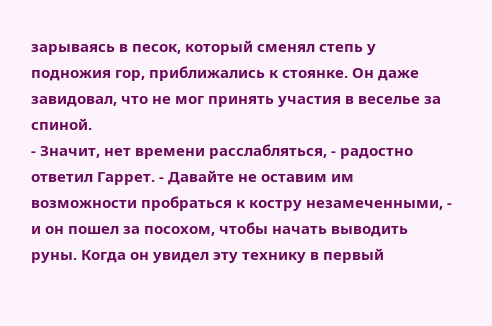зарываясь в песок, который сменял степь у подножия гор, приближались к стоянке. Он даже завидовал, что не мог принять участия в веселье за спиной.
- Значит, нет времени расслабляться, - радостно ответил Гаррет. - Давайте не оставим им возможности пробраться к костру незамеченными, - и он пошел за посохом, чтобы начать выводить руны. Когда он увидел эту технику в первый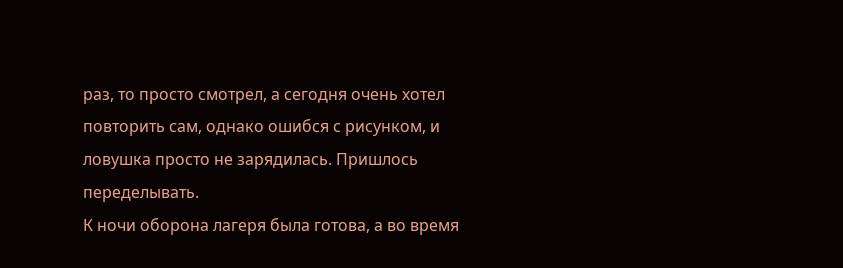раз, то просто смотрел, а сегодня очень хотел повторить сам, однако ошибся с рисунком, и ловушка просто не зарядилась. Пришлось переделывать.
К ночи оборона лагеря была готова, а во время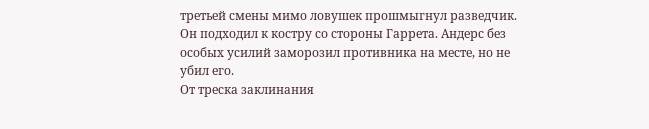третьей смены мимо ловушек прошмыгнул разведчик. Он подходил к костру со стороны Гаррета. Андерс без особых усилий заморозил противника на месте, но не убил его.
От треска заклинания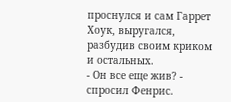проснулся и сам Гаррет Хоук, выругался, разбудив своим криком и остальных.
- Он все еще жив? - спросил Фенрис.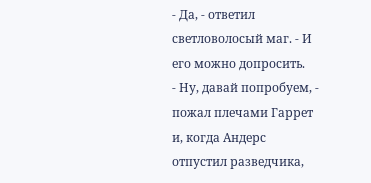- Да, - ответил светловолосый маг. - И его можно допросить.
- Ну, давай попробуем, - пожал плечами Гаррет и, когда Андерс отпустил разведчика,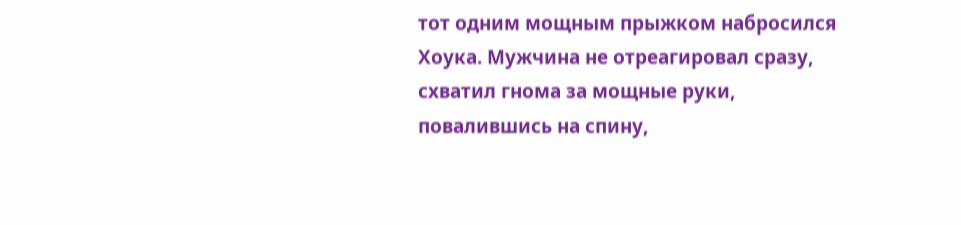тот одним мощным прыжком набросился Хоука. Мужчина не отреагировал сразу, схватил гнома за мощные руки, повалившись на спину,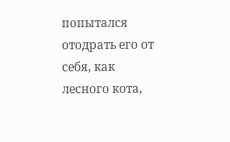попытался отодрать его от себя, как лесного кота,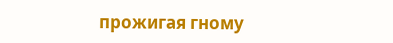прожигая гному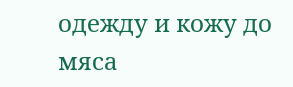одежду и кожу до мяса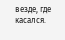везде, где касался.